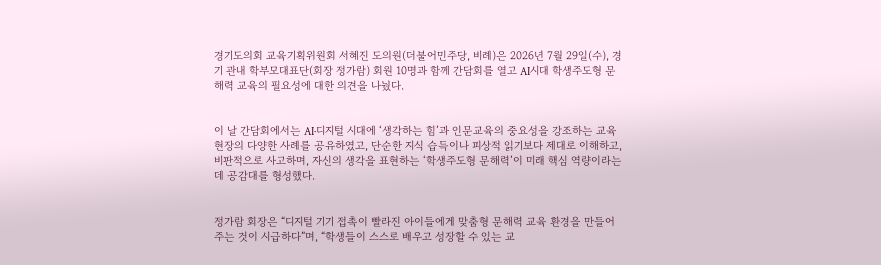경기도의회 교육기획위원회 서혜진 도의원(더불어민주당, 비례)은 2026년 7월 29일(수), 경기 관내 학부모대표단(회장 정가람) 회원 10명과 함께 간담회를 열고 AI시대 학생주도형 문해력 교육의 필요성에 대한 의견을 나눴다.


이 날 간담회에서는 AI·디지털 시대에 ‘생각하는 힘’과 인문교육의 중요성을 강조하는 교육 현장의 다양한 사례를 공유하였고, 단순한 지식 습득이나 피상적 읽기보다 제대로 이해하고, 비판적으로 사고하며, 자신의 생각을 표현하는 ‘학생주도형 문해력’이 미래 핵심 역량이라는 데 공감대를 형성했다.


정가람 회장은 “디지털 기기 접촉이 빨라진 아이들에게 맞춤형 문해력 교육 환경을 만들어주는 것이 시급하다”며, “학생들이 스스로 배우고 성장할 수 있는 교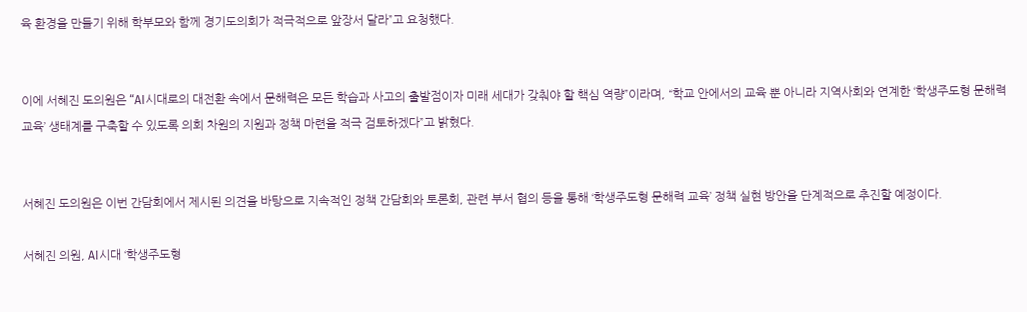육 환경을 만들기 위해 학부모와 함께 경기도의회가 적극적으로 앞장서 달라”고 요청했다.


이에 서혜진 도의원은 “AI시대로의 대전환 속에서 문해력은 모든 학습과 사고의 출발점이자 미래 세대가 갖춰야 할 핵심 역량”이라며, “학교 안에서의 교육 뿐 아니라 지역사회와 연계한 ‘학생주도형 문해력 교육’ 생태계를 구축할 수 있도록 의회 차원의 지원과 정책 마련을 적극 검토하겠다”고 밝혔다.


서혜진 도의원은 이번 간담회에서 제시된 의견을 바탕으로 지속적인 정책 간담회와 토론회, 관련 부서 협의 등을 통해 ‘학생주도형 문해력 교육’ 정책 실현 방안을 단계적으로 추진할 예정이다.

서혜진 의원, AI시대 ‘학생주도형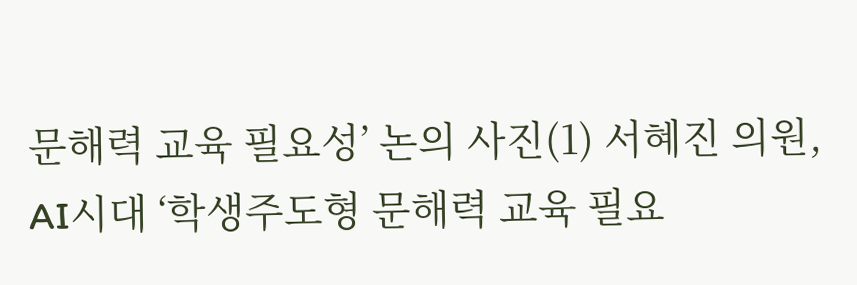문해력 교육 필요성’ 논의 사진(1) 서혜진 의원, AI시대 ‘학생주도형 문해력 교육 필요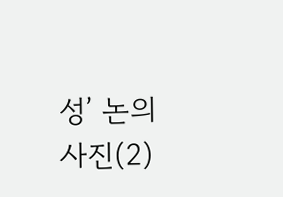성’ 논의 사진(2)